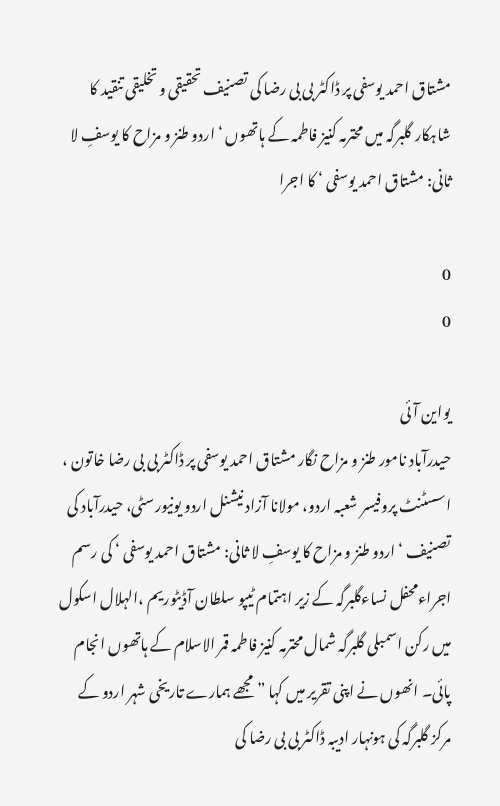مشتاق احمد یوسفی پر ڈاکٹر بی بی رضا کی تصنیف تحقیقی و تخلیقی تنقید کا شاہکار گلبرگہ میں محترمہ کنیز فاطمہ کے ہاتھوں ‘ اردو طنز و مزاح کا یوسفِ لا ثانی: مشتاق احمد یوسفی ‘ کا اجرا

0
0

یواین آئی
حیدرآباد نامور طنز و مزاح نگار مشتاق احمد یوسفی پر ڈاکٹر بی بی رضا خاتون ، اسسٹنٹ پروفیسر شعبہ اردو، مولانا آزاد نیشنل اردو یونیورسٹی، حیدرآباد کی تصنیف ‘ اردو طنز و مزاح کا یوسفِ لا ثانی: مشتاق احمد یوسفی ‘ کی رسم اجراءمحفل نساءگلبرگہ کے زیر اہتمام ٹیپو سلطان آڈیٹوریم ،الہلال اسکول میں رکن اسمبلی گلبرگہ شمال محترمہ کنیز فاطمہ قمر الاسلام کے ہاتھوں انجام پائی۔ انھوں نے اپنی تقریر میں کہا ” مجھے ہمارے تاریخی شہر اردو کے مرکز گلبرگہ کی ہونہار ادیبہ ڈاکٹر بی بی رضا کی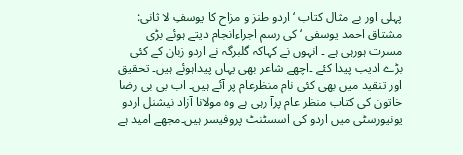پہلی اور بے مثال کتاب ‘اردو طنز و مزاح کا یوسفِ لا ثانی: مشتاق احمد یوسفی ‘ کی رسم اجراءانجام دیتے ہوئے بڑی مسرت ہورہی ہے ۔ انہوں نے کہاکہ گلبرگہ نے اردو زبان کے کئی بڑے ادیب پیدا کئے ۔اچھے شاعر بھی یہاں پیداہوئے ہیں۔ تحقیق اور تنقید میں بھی کئی نام منظرعام پر آئے ہیں۔ اب بی بی رضا خاتون کی کتاب منظر عام پرآ رہی ہے وہ مولانا آزاد نیشنل اردو یونیورسٹی میں اردو کی اسسٹنٹ پروفیسر ہیں۔مجھے امید ہے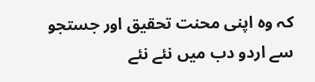کہ وہ اپنی محنت تحقیق اور جستجو سے اردو دب میں نئے نئے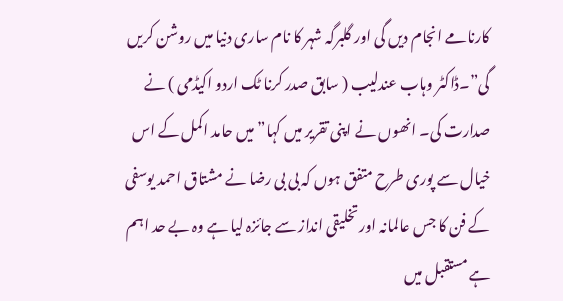کارنامے انجام دیں گی اور گلبرگہ شہر کا نام ساری دنیا میں روشن کریں گی”۔ڈاکٹر وہاب عندلیب ( سابق صدر کرنا ٹک اردو اکیڈمی ) نے صدارت کی۔ انھوں نے اپنی تقریر میں کہا”میں حامد اکمل کے اس خیال سے پوری طرح متفق ہوں کہ بی بی رضا نے مشتاق احمد یوسفی کے فن کا جس عالمانہ اور تخلیقی انداز سے جائزہ لیا ہے وہ بے حد اہم ہے مستقبل میں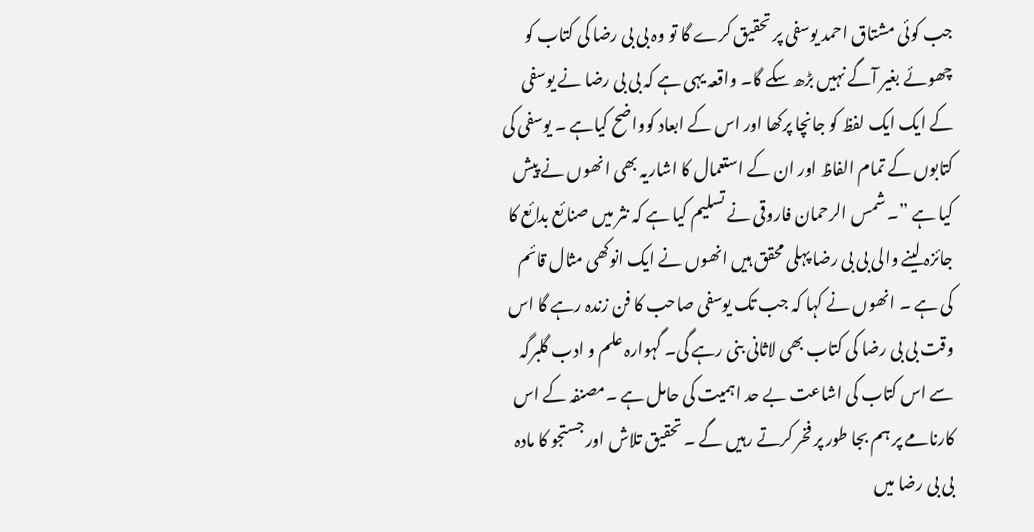جب کوئی مشتاق احمد یوسفی پر تحقیق کرے گا تو وہ بی بی رضا کی کتاب کو چھوئے بغیر آگے نہیں بڑھ سکے گا۔ واقعہ یہی ہے کہ بی بی رضا نے یوسفی کے ایک ایک لفظ کو جانچا پرکھا اور اس کے ابعاد کوواضح کیاہے ۔ یوسفی کی کتابوں کے تمام الفاظ اور ان کے استعمال کا اشاریہ بھی انھوں نے پیش کیا ہے ”۔ شمس الرحمان فاروقی نے تسلیم کیا ہے کہ نثر میں صنائع بدائع کا جائزہ لینے والی بی بی رضا پہلی محقق ہیں انھوں نے ایک انوکھی مثال قائم کی ہے ۔ انھوں نے کہا کہ جب تک یوسفی صاحب کا فن زندہ رہے گا اس وقت بی بی رضا کی کتاب بھی لاثانی بنی رہے گی۔ گہوارہ علم و ادب گلبرگہ سے اس کتاب کی اشاعت بے حد اہمیت کی حامل ہے ۔مصنفہ کے اس کارنامے پر ہم بجا طور پر فخر کرتے رہیں گے ۔ تحقیق تلاش اور جستجو کا مادہ بی بی رضا میں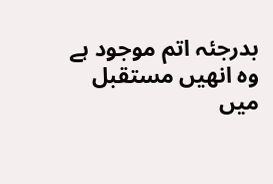بدرجئہ اتم موجود ہے وہ انھیں مستقبل میں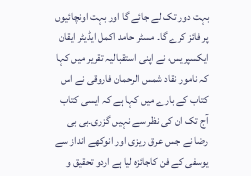بہت دور تک لے جائے گا اور بہت اونچائیوں پر فائز کرے گا۔ مسٹر حامد اکمل ایڈیٹر ایقان ایکسپریس، نے اپنی استقبالیہ تقریر میں کہا کہ نامور نقاد شمس الرحمان فاروقی نے اس کتاب کے بارے میں کہا ہے کہ ایسی کتاب آج تک ان کی نظر سے نہیں گزری۔بی بی رضا نے جس عرق ریزی اور انوکھے انداز سے یوسفی کے فن کاجائزہ لیا ہے اردو تحقیق و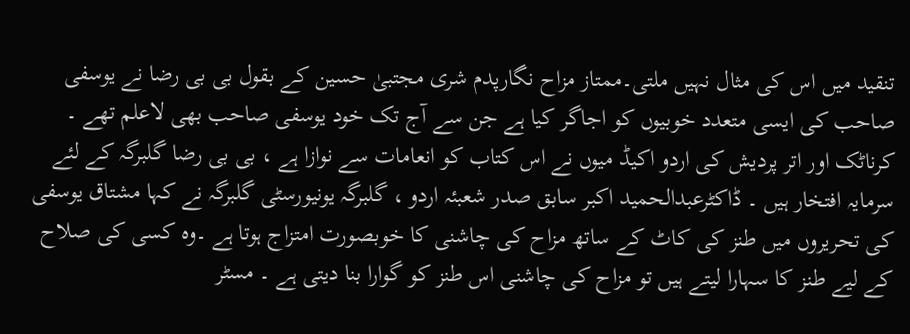تنقید میں اس کی مثال نہیں ملتی۔ممتاز مزاح نگارپدم شری مجتبیٰ حسین کے بقول بی بی رضا نے یوسفی صاحب کی ایسی متعدد خوبیوں کو اجاگر کیا ہے جن سے آج تک خود یوسفی صاحب بھی لاعلم تھے ۔ کرناٹک اور اتر پردیش کی اردو اکیڈ میوں نے اس کتاب کو انعامات سے نوازا ہے ، بی بی رضا گلبرگہ کے لئے سرمایہ افتخار ہیں ۔ ڈاکٹرعبدالحمید اکبر سابق صدر شعبئہ اردو ، گلبرگہ یونیورسٹی گلبرگہ نے کہا مشتاق یوسفی کی تحریروں میں طنز کی کاٹ کے ساتھ مزاح کی چاشنی کا خوبصورت امتزاج ہوتا ہے ۔وہ کسی کی صلاح کے لیے طنز کا سہارا لیتے ہیں تو مزاح کی چاشنی اس طنز کو گوارا بنا دیتی ہے ۔ مسٹر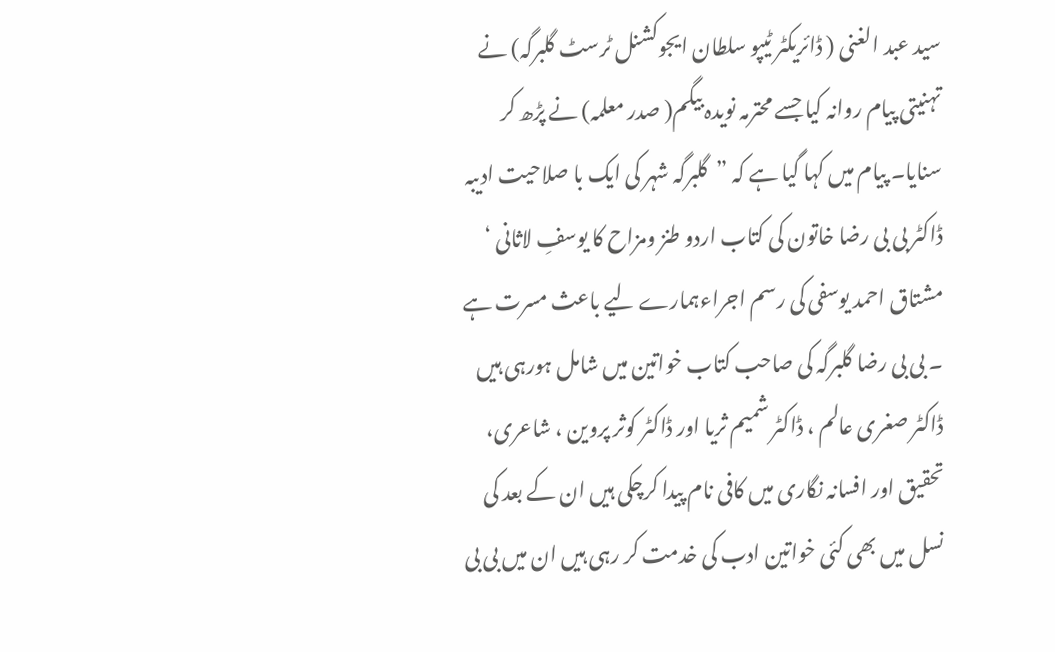سید عبد الغنی ( ڈائریکٹر ٹیپو سلطان ایجوکشنل ٹرسٹ گلبرگہ) نے تہنیتی پیام روانہ کیا جسے محترمہ نویدہ بیگم( صدر معلمہ) نے پڑھ کر سنایا۔ پیام میں کہا گیا ہے کہ ”گلبرگہ شہر کی ایک با صلاحیت ادیبہ ڈاکٹر بی بی رضا خاتون کی کتاب اردو طنز ومزاح کا یوسفِ لاثانی ‘ مشتاق احمد یوسفی کی رسم اجراءہمارے لیے باعث مسرت ہے ۔ بی بی رضا گلبرگہ کی صاحب کتاب خواتین میں شامل ہورہی ہیں ڈاکٹر صغری عالم ، ڈاکٹر شمیم ثریا اور ڈاکٹر کوثر پروین ، شاعری، تحقیق اور افسانہ نگاری میں کافی نام پیدا کرچکی ہیں ان کے بعد کی نسل میں بھی کئی خواتین ادب کی خدمت کر رہی ہیں ان میں بی بی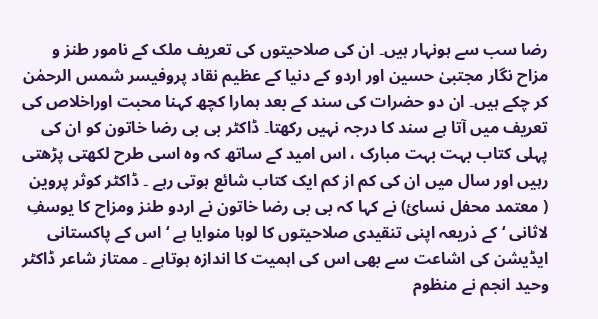رضا سب سے ہونہار ہیں۔ ان کی صلاحیتوں کی تعریف ملک کے نامور طنز و مزاح نگار مجتبیٰ حسین اور اردو کے دنیا کے عظیم نقاد پروفیسر شمس الرحمٰن کر چکے ہیں۔ ان دو حضرات کی سند کے بعد ہمارا کچھ کہنا محبت اوراخلاص کی تعریف میں آتا ہے سند کا درجہ نہیں رکھتا۔ ڈاکٹر بی بی رضا خاتون کو ان کی پہلی کتاب بہت بہت مبارک ، اس امید کے ساتھ کہ وہ اسی طرح لکھتی پڑھتی رہیں اور سال میں ان کی کم از کم ایک کتاب شائع ہوتی رہے ۔ ڈاکٹر کوثر پروین ( معتمد محفل نسائ) نے کہا کہ بی بی رضا خاتون نے اردو طنز ومزاح کا یوسفِ لاثانی ‘ کے ذریعہ اپنی تنقیدی صلاحیتوں کا لوہا منوایا ہے ‘ اس کے پاکستانی ایڈیشن کی اشاعت سے بھی اس کی اہمیت کا اندازہ ہوتاہے ۔ ممتاز شاعر ڈاکٹر وحید انجم نے منظوم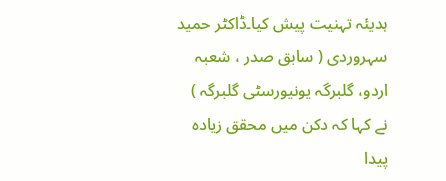ہدیئہ تہنیت پیش کیا۔ڈاکٹر حمید سہروردی ( سابق صدر ، شعبہ اردو، گلبرگہ یونیورسٹی گلبرگہ ) نے کہا کہ دکن میں محقق زیادہ پیدا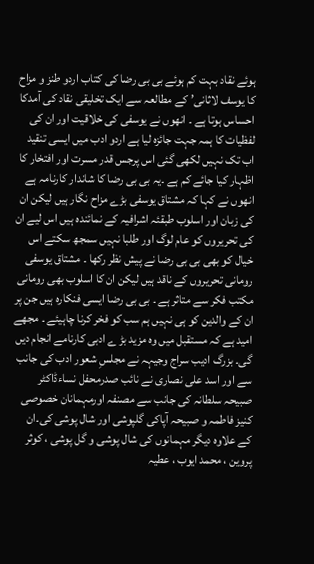ہوئے نقاد بہت کم ہوئے بی بی رضا کی کتاب اردو طنز و مزاح کا یوسف لاثانی’ کے مطالعہ سے ایک تخلیقی نقاد کی آمدکا احساس ہوتا ہے ۔ انھوں نے یوسفی کی خلاقیت اور ان کی لفظیات کا ہمہ جہت جائزہ لیا ہے اردو ادب میں ایسی تنقید اب تک نہیں لکھی گئی اس پرجس قدر مسرت اور افتخار کا اظہار کیا جائے کم ہے ۔یہ بی بی رضا کا شاندار کارنامہ ہے انھوں نے کہا کہ مشتاق یوسفی بڑے مزاح نگار ہیں لیکن ان کی زبان اور اسلوب طبقئہ اشرافیہ کے نمائندہ ہیں اس لیے ان کی تحریروں کو عام لوگ اور طلبا نہیں سمجھ سکتے اس خیال کو بھی بی بی رضا نے پیش نظر رکھا ۔ مشتاق یوسفی رومانی تحریروں کے ناقد ہیں لیکن ان کا اسلوب بھی رومانی مکتب فکر سے متاثر ہے ۔ بی بی رضا ایسی فنکارہ ہیں جن پر ان کے والدین کو ہی نہیں ہم سب کو فخر کرنا چاہیئے ۔ مجھے امید ہے کہ مستقبل میں وہ مزید بڑ ے ادبی کارنامے انجام دیں گی۔ بزرگ ادیب سراج وجیہہ نے مجلسِ شعور ادب کی جانب سے اور اسد علی نصاری نے نائب صدرمحفل نساءڈاکٹر صبیحہ سلطانہ کی جانب سے مصنفہ اورمہمانان خصوصی کنیز فاطمہ و صبیحہ آپاکی گلپوشی اور شال پوشی کی۔ان کے علاوہ دیگر مہمانوں کی شال پوشی و گل پوشی ، کوثر پروین ، محمد ایوب ، عطیہ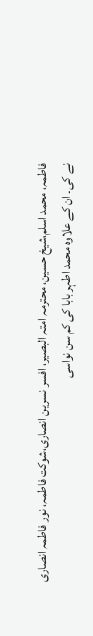فاطمہ، محمد اسلم،شیخ حسین، محترمہ امتہ البصیر، افسر نسرین انصاری،شوکت فاطمہ، نور فاطمہ انصاری نے کی۔ ان کے علاوہ محمد اطہر بابا کی کم سن نواسی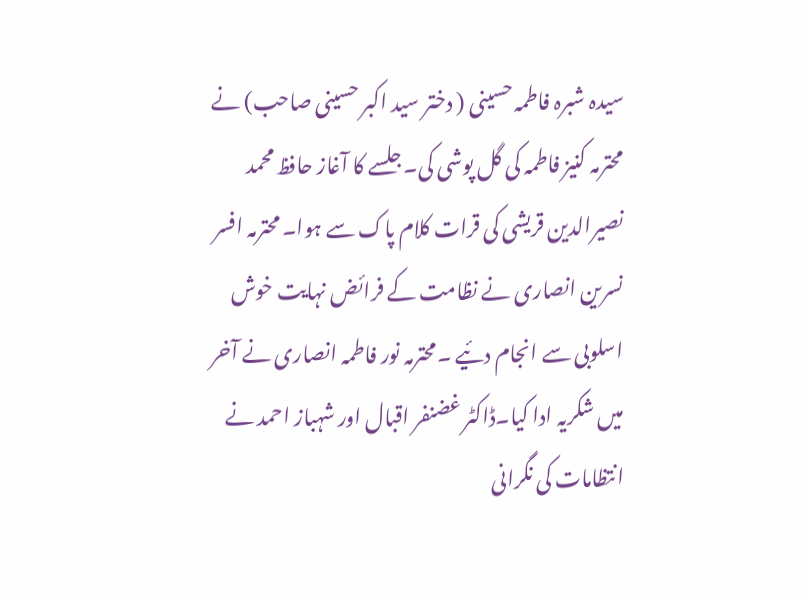سیدہ شبرہ فاطمہ حسینی ( دختر سید اکبر حسینی صاحب) نے محترمہ کنیز فاطمہ کی گل پوشی کی۔جلسے کا آغاز حافظ محمد نصیرالدین قریشی کی قرات کلام پاک سے ہوا۔ محترمہ افسر نسرین انصاری نے نظامت کے فرائض نہایت خوش اسلوبی سے انجام دئیے ۔محترمہ نور فاطمہ انصاری نے آخر میں شکریہ ادا کیا۔ڈاکٹر غضنفر اقبال اور شہباز احمد نے انتظامات کی نگرانی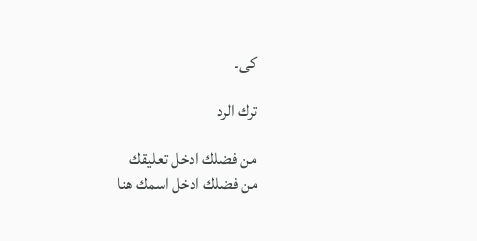کی۔

ترك الرد

من فضلك ادخل تعليقك
من فضلك ادخل اسمك هنا